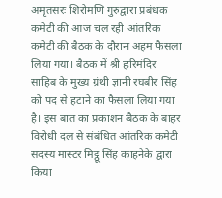अमृतसरः शिरोमणि गुरुद्वारा प्रबंधक कमेटी की आज चल रही आंतरिक कमेटी की बैठक के दौरान अहम फैसला लिया गया। बैठक में श्री हरिमंदिर साहिब के मुख्य ग्रंथी ज्ञानी रघबीर सिंह को पद से हटाने का फैसला लिया गया है। इस बात का प्रकाशन बैठक के बाहर विरोधी दल से संबंधित आंतरिक कमेटी सदस्य मास्टर मिट्ठू सिंह काहनेके द्वारा किया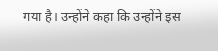गया है। उन्होंने कहा कि उन्होंने इस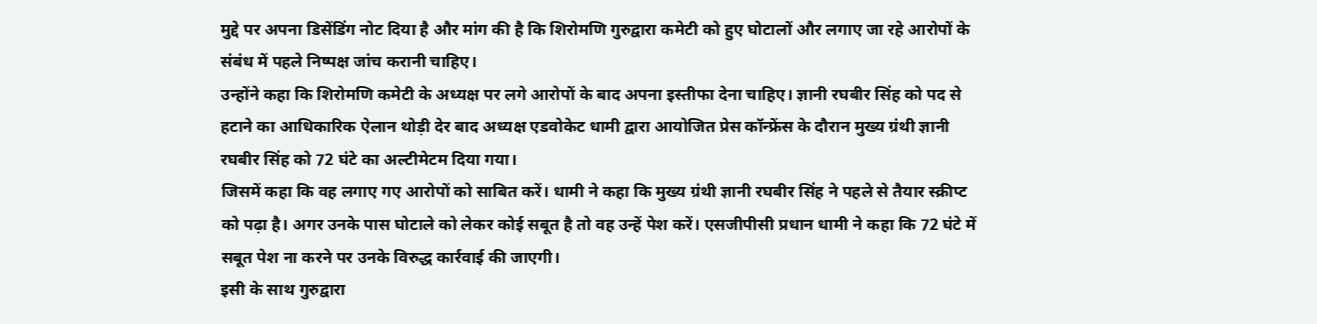मुद्दे पर अपना डिसेंडिंग नोट दिया है और मांग की है कि शिरोमणि गुरुद्वारा कमेटी को हुए घोटालों और लगाए जा रहे आरोपों के संबंध में पहले निष्पक्ष जांच करानी चाहिए।
उन्होंने कहा कि शिरोमणि कमेटी के अध्यक्ष पर लगे आरोपों के बाद अपना इस्तीफा देना चाहिए। ज्ञानी रघबीर सिंह को पद से हटाने का आधिकारिक ऐलान थोड़ी देर बाद अध्यक्ष एडवोकेट धामी द्वारा आयोजित प्रेस कॉन्फ्रेंस के दौरान मुख्य ग्रंथी ज्ञानी रघबीर सिंह को 72 घंटे का अल्टीमेटम दिया गया।
जिसमें कहा कि वह लगाए गए आरोपों को साबित करें। धामी ने कहा कि मुख्य ग्रंथी ज्ञानी रघबीर सिंह ने पहले से तैयार स्क्रीप्ट को पढ़ा है। अगर उनके पास घोटाले को लेकर कोई सबूत है तो वह उन्हें पेश करें। एसजीपीसी प्रधान धामी ने कहा कि 72 घंटे में सबूत पेश ना करने पर उनके विरुद्ध कार्रवाई की जाएगी।
इसी के साथ गुरुद्वारा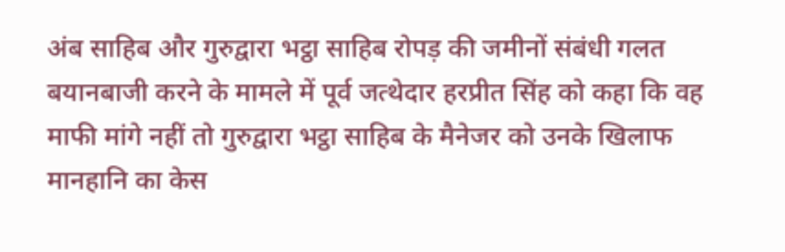अंब साहिब और गुरुद्वारा भट्ठा साहिब रोपड़ की जमीनों संबंधी गलत बयानबाजी करने के मामले में पूर्व जत्थेदार हरप्रीत सिंह को कहा कि वह माफी मांगे नहीं तो गुरुद्वारा भट्ठा साहिब के मैनेजर को उनके खिलाफ मानहानि का केस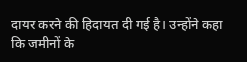दायर करने की हिदायत दी गई है। उन्होंने कहा कि जमीनों के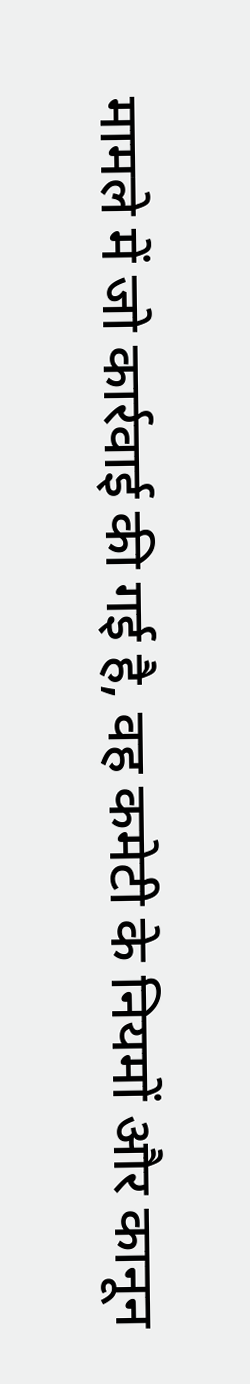मामले में जो कार्रवाई की गई है, वह कमेटी के नियमों और कानून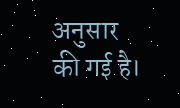अनुसार की गई है।